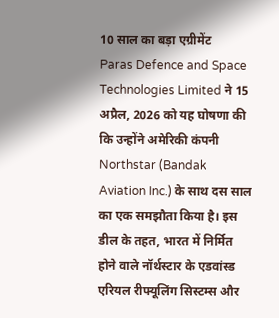10 साल का बड़ा एग्रीमेंट
Paras Defence and Space Technologies Limited ने 15 अप्रैल, 2026 को यह घोषणा की कि उन्होंने अमेरिकी कंपनी Northstar (Bandak Aviation Inc.) के साथ दस साल का एक समझौता किया है। इस डील के तहत, भारत में निर्मित होने वाले नॉर्थस्टार के एडवांस्ड एरियल रीफ्यूलिंग सिस्टम्स और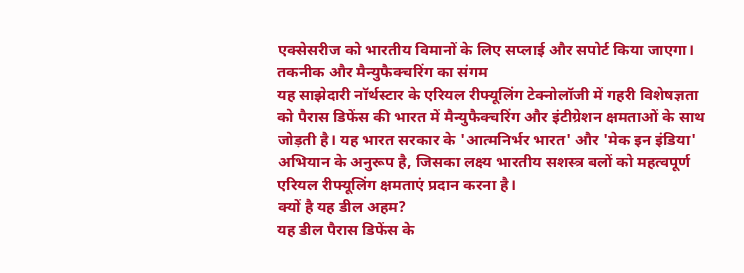एक्सेसरीज को भारतीय विमानों के लिए सप्लाई और सपोर्ट किया जाएगा।
तकनीक और मैन्युफैक्चरिंग का संगम
यह साझेदारी नॉर्थस्टार के एरियल रीफ्यूलिंग टेक्नोलॉजी में गहरी विशेषज्ञता को पैरास डिफेंस की भारत में मैन्युफैक्चरिंग और इंटीग्रेशन क्षमताओं के साथ जोड़ती है। यह भारत सरकार के 'आत्मनिर्भर भारत' और 'मेक इन इंडिया' अभियान के अनुरूप है, जिसका लक्ष्य भारतीय सशस्त्र बलों को महत्वपूर्ण एरियल रीफ्यूलिंग क्षमताएं प्रदान करना है।
क्यों है यह डील अहम?
यह डील पैरास डिफेंस के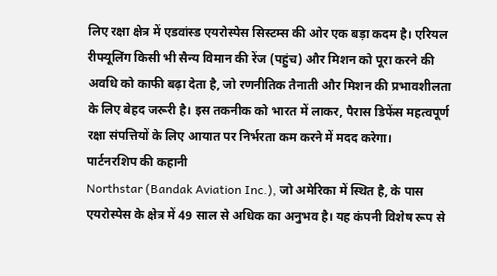लिए रक्षा क्षेत्र में एडवांस्ड एयरोस्पेस सिस्टम्स की ओर एक बड़ा कदम है। एरियल रीफ्यूलिंग किसी भी सैन्य विमान की रेंज (पहुंच) और मिशन को पूरा करने की अवधि को काफी बढ़ा देता है, जो रणनीतिक तैनाती और मिशन की प्रभावशीलता के लिए बेहद जरूरी है। इस तकनीक को भारत में लाकर, पैरास डिफेंस महत्वपूर्ण रक्षा संपत्तियों के लिए आयात पर निर्भरता कम करने में मदद करेगा।
पार्टनरशिप की कहानी
Northstar (Bandak Aviation Inc.), जो अमेरिका में स्थित है, के पास एयरोस्पेस के क्षेत्र में 49 साल से अधिक का अनुभव है। यह कंपनी विशेष रूप से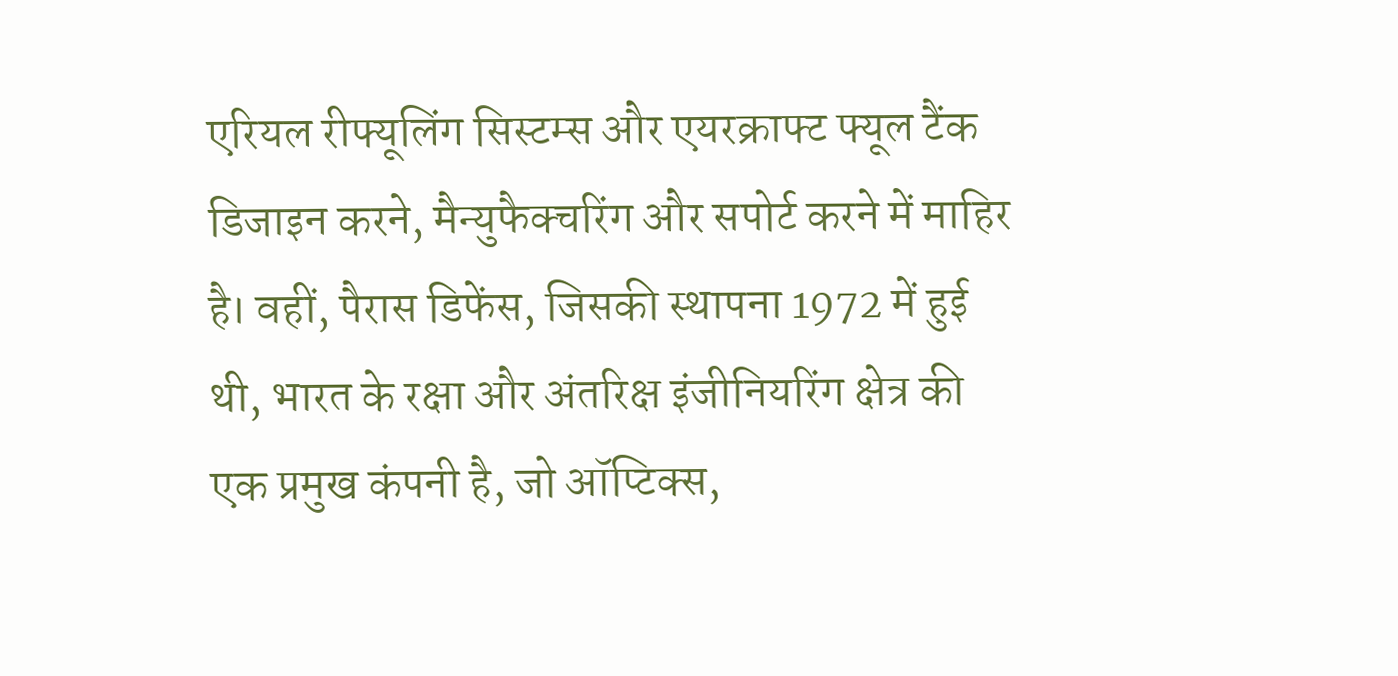एरियल रीफ्यूलिंग सिस्टम्स और एयरक्राफ्ट फ्यूल टैंक डिजाइन करने, मैन्युफैक्चरिंग और सपोर्ट करने में माहिर है। वहीं, पैरास डिफेंस, जिसकी स्थापना 1972 में हुई थी, भारत के रक्षा और अंतरिक्ष इंजीनियरिंग क्षेत्र की एक प्रमुख कंपनी है, जो ऑप्टिक्स,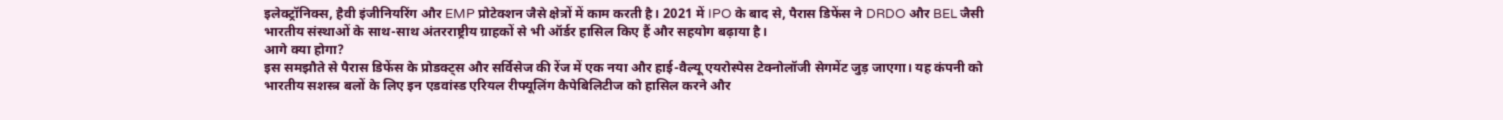इलेक्ट्रॉनिक्स, हैवी इंजीनियरिंग और EMP प्रोटेक्शन जैसे क्षेत्रों में काम करती है। 2021 में IPO के बाद से, पैरास डिफेंस ने DRDO और BEL जैसी भारतीय संस्थाओं के साथ-साथ अंतरराष्ट्रीय ग्राहकों से भी ऑर्डर हासिल किए हैं और सहयोग बढ़ाया है।
आगे क्या होगा?
इस समझौते से पैरास डिफेंस के प्रोडक्ट्स और सर्विसेज की रेंज में एक नया और हाई-वैल्यू एयरोस्पेस टेक्नोलॉजी सेगमेंट जुड़ जाएगा। यह कंपनी को भारतीय सशस्त्र बलों के लिए इन एडवांस्ड एरियल रीफ्यूलिंग कैपेबिलिटीज को हासिल करने और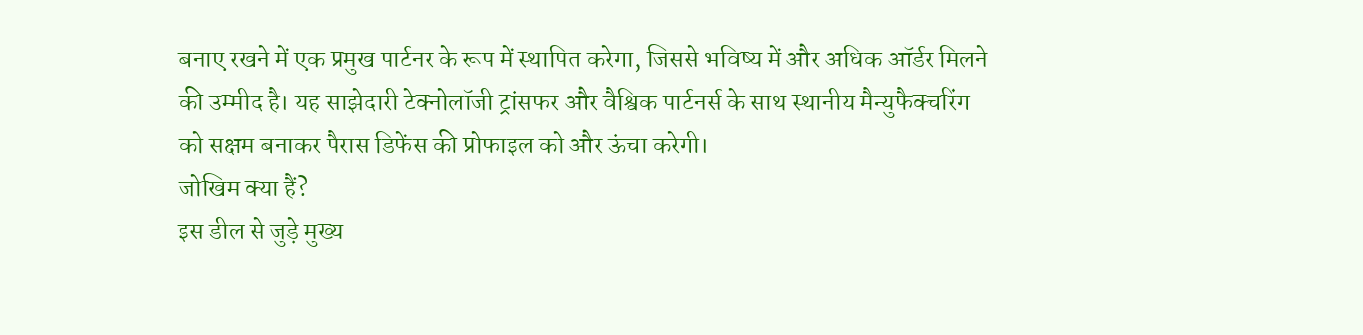बनाए रखने में एक प्रमुख पार्टनर के रूप में स्थापित करेगा, जिससे भविष्य में और अधिक ऑर्डर मिलने की उम्मीद है। यह साझेदारी टेक्नोलॉजी ट्रांसफर और वैश्विक पार्टनर्स के साथ स्थानीय मैन्युफैक्चरिंग को सक्षम बनाकर पैरास डिफेंस की प्रोफाइल को और ऊंचा करेगी।
जोखिम क्या हैं?
इस डील से जुड़े मुख्य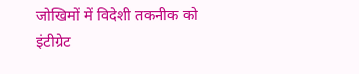जोखिमों में विदेशी तकनीक को इंटीग्रेट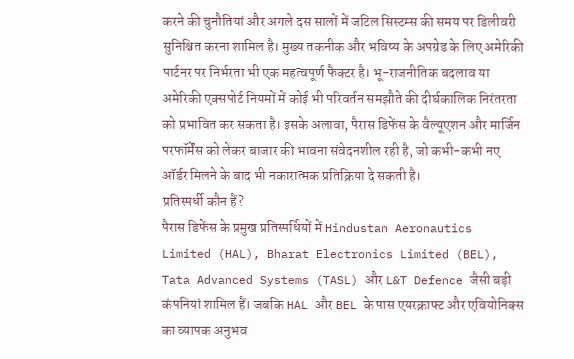करने की चुनौतियां और अगले दस सालों में जटिल सिस्टम्स की समय पर डिलीवरी सुनिश्चित करना शामिल है। मुख्य तकनीक और भविष्य के अपग्रेड के लिए अमेरिकी पार्टनर पर निर्भरता भी एक महत्वपूर्ण फैक्टर है। भू-राजनीतिक बदलाव या अमेरिकी एक्सपोर्ट नियमों में कोई भी परिवर्तन समझौते की दीर्घकालिक निरंतरता को प्रभावित कर सकता है। इसके अलावा, पैरास डिफेंस के वैल्यूएशन और मार्जिन परफॉर्मेंस को लेकर बाजार की भावना संवेदनशील रही है, जो कभी-कभी नए ऑर्डर मिलने के बाद भी नकारात्मक प्रतिक्रिया दे सकती है।
प्रतिस्पर्धी कौन हैं?
पैरास डिफेंस के प्रमुख प्रतिस्पर्धियों में Hindustan Aeronautics Limited (HAL), Bharat Electronics Limited (BEL), Tata Advanced Systems (TASL) और L&T Defence जैसी बड़ी कंपनियां शामिल हैं। जबकि HAL और BEL के पास एयरक्राफ्ट और एवियोनिक्स का व्यापक अनुभव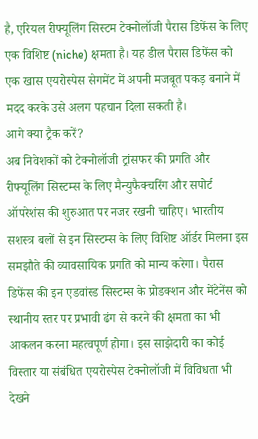है, एरियल रीफ्यूलिंग सिस्टम टेक्नोलॉजी पैरास डिफेंस के लिए एक विशिष्ट (niche) क्षमता है। यह डील पैरास डिफेंस को एक खास एयरोस्पेस सेगमेंट में अपनी मजबूत पकड़ बनाने में मदद करके उसे अलग पहचान दिला सकती है।
आगे क्या ट्रैक करें?
अब निवेशकों को टेक्नोलॉजी ट्रांसफर की प्रगति और रीफ्यूलिंग सिस्टम्स के लिए मैन्युफैक्चरिंग और सपोर्ट ऑपरेशंस की शुरुआत पर नजर रखनी चाहिए। भारतीय सशस्त्र बलों से इन सिस्टम्स के लिए विशिष्ट ऑर्डर मिलना इस समझौते की व्यावसायिक प्रगति को मान्य करेगा। पैरास डिफेंस की इन एडवांस्ड सिस्टम्स के प्रोडक्शन और मेंटेनेंस को स्थानीय स्तर पर प्रभावी ढंग से करने की क्षमता का भी आकलन करना महत्वपूर्ण होगा। इस साझेदारी का कोई विस्तार या संबंधित एयरोस्पेस टेक्नोलॉजी में विविधता भी देखने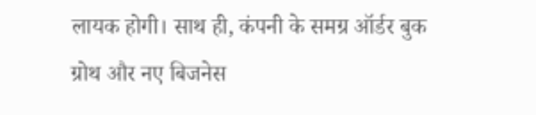लायक होगी। साथ ही, कंपनी के समग्र ऑर्डर बुक ग्रोथ और नए बिजनेस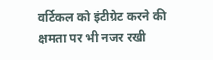वर्टिकल को इंटीग्रेट करने की क्षमता पर भी नजर रखी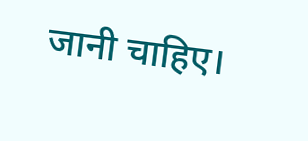जानी चाहिए।